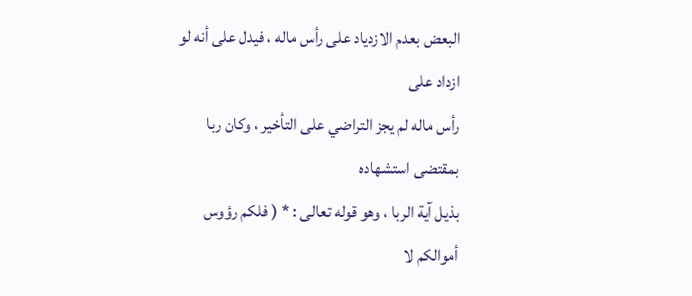البعض بعدم الازدياد على رأس ماله ، فيدل على أنه لو ازداد على
رأس ماله لم يجز التراضي على التأخير ، وكان ربا بمقتضى استشهاده
بذيل آية الربا ، وهو قوله تعالى : * ( فلكم رؤوس أموالكم لا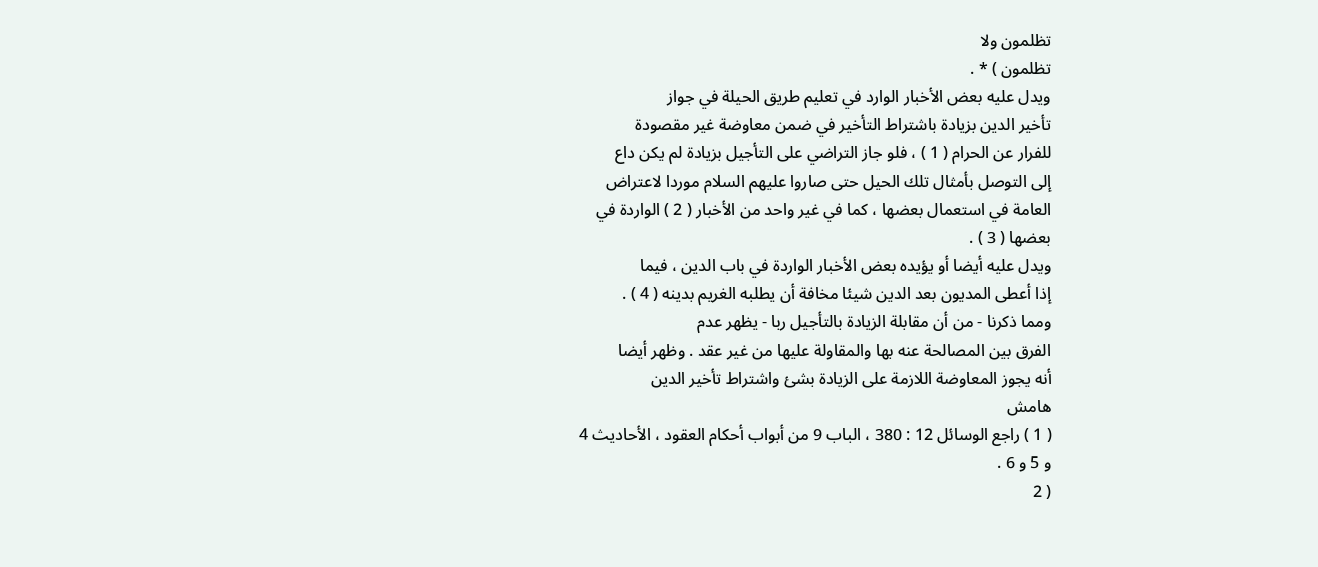تظلمون ولا
تظلمون ) * .
ويدل عليه بعض الأخبار الوارد في تعليم طريق الحيلة في جواز
تأخير الدين بزيادة باشتراط التأخير في ضمن معاوضة غير مقصودة
للفرار عن الحرام ( 1 ) ، فلو جاز التراضي على التأجيل بزيادة لم يكن داع
إلى التوصل بأمثال تلك الحيل حتى صاروا عليهم السلام موردا لاعتراض
العامة في استعمال بعضها ، كما في غير واحد من الأخبار ( 2 ) الواردة في
بعضها ( 3 ) .
ويدل عليه أيضا أو يؤيده بعض الأخبار الواردة في باب الدين ، فيما
إذا أعطى المديون بعد الدين شيئا مخافة أن يطلبه الغريم بدينه ( 4 ) .
ومما ذكرنا - من أن مقابلة الزيادة بالتأجيل ربا - يظهر عدم
الفرق بين المصالحة عنه بها والمقاولة عليها من غير عقد . وظهر أيضا
أنه يجوز المعاوضة اللازمة على الزيادة بشئ واشتراط تأخير الدين
هامش
( 1 ) راجع الوسائل 12 : 380 ، الباب 9 من أبواب أحكام العقود ، الأحاديث 4
و 5 و 6 .
( 2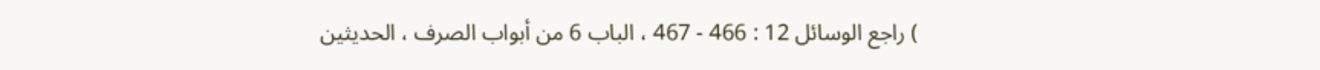) راجع الوسائل 12 : 466 - 467 ، الباب 6 من أبواب الصرف ، الحديثين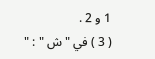1 و 2 .
( 3 ) في " ش " : "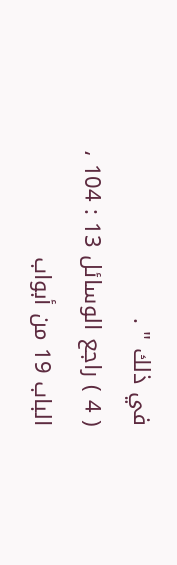في ذلك " .
( 4 ) راجع الوسائل 13 : 104 ، الباب 19 من أبواب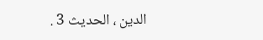الدين ، الحديث 3 .